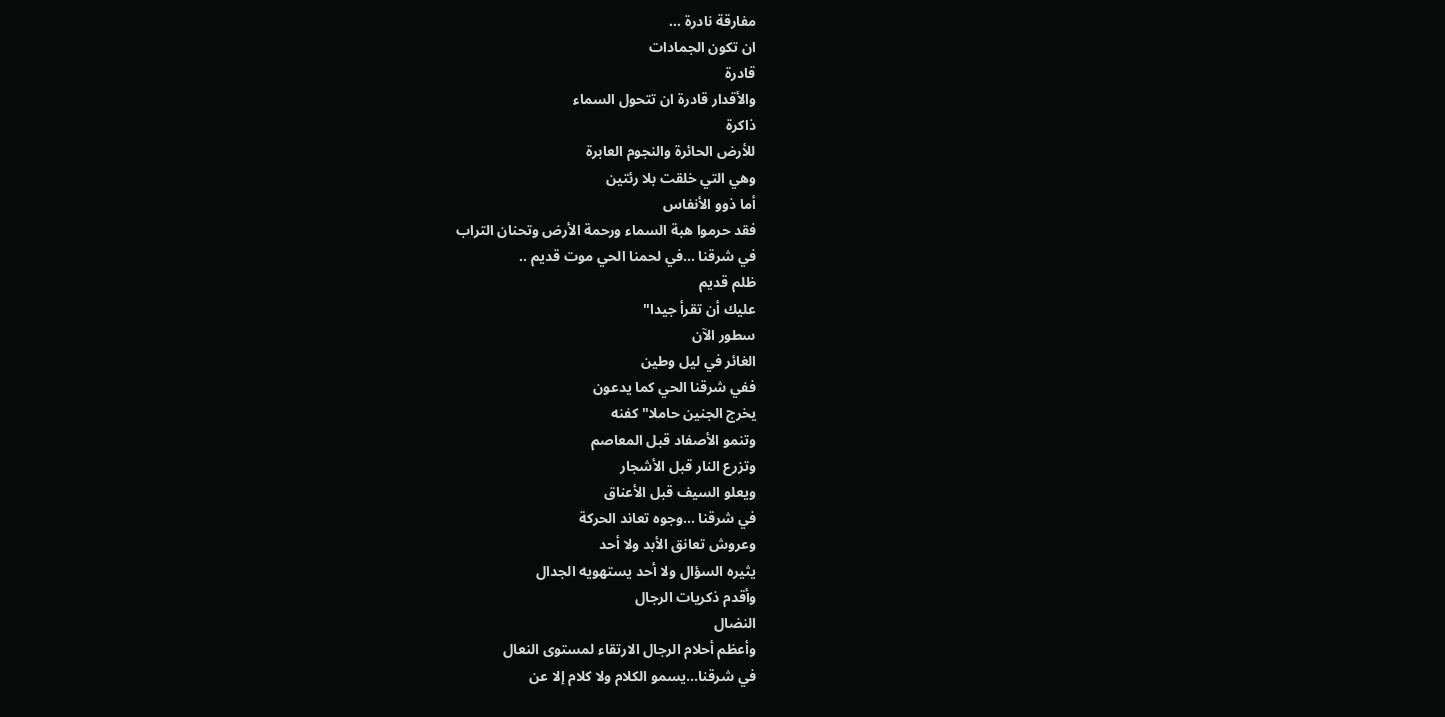مفارقة نادرة ...
ان تكون الجمادات
قادرة
والأقدار قادرة ان تتحول السماء
ذاكرة
للأرض الحائرة والنجوم العابرة
وهي التي خلقت بلا رئتين
أما ذوو الأنفاس
فقد حرموا هبة السماء ورحمة الأرض وتحنان التراب
في شرقنا ...في لحمنا الحي موت قديم ..
ظلم قديم
عليك أن تقرأ جيدا"
سطور الآن
الغائر في ليل وطين
ففي شرقنا الحي كما يدعون
يخرج الجنين حاملا" كفنه
وتنمو الأصفاد قبل المعاصم
وتزرع النار قبل الأشجار
ويعلو السيف قبل الأعناق
في شرقنا ...وجوه تعاند الحركة
وعروش تعانق الأبد ولا أحد
يثيره السؤال ولا أحد يستهويه الجدال
وأقدم ذكريات الرجال
النضال
وأعظم أحلام الرجال الارتقاء لمستوى النعال
في شرقنا...يسمو الكلام ولا كلام إلا عن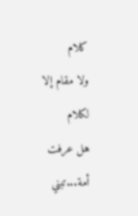كلام
ولا مقام إلا لكلام
هل عرفت أمة...تبني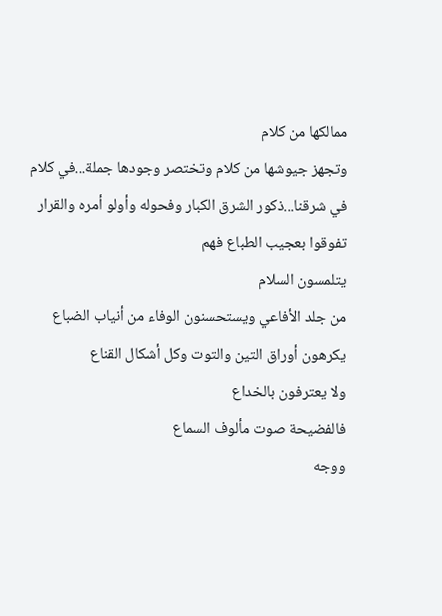ممالكها من كلام
وتجهز جيوشها من كلام وتختصر وجودها جملة...في كلام
في شرقنا...ذكور الشرق الكبار وفحوله وأولو أمره والقرار
تفوقوا بعجيب الطباع فهم
يتلمسون السلام
من جلد الأفاعي ويستحسنون الوفاء من أنياب الضباع
يكرهون أوراق التين والتوت وكل أشكال القناع
ولا يعترفون بالخداع
فالفضيحة صوت مألوف السماع
ووجه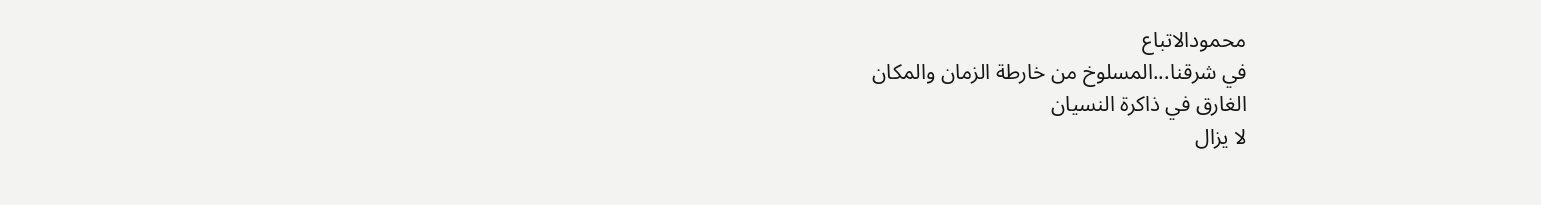محمودالاتباع
في شرقنا...المسلوخ من خارطة الزمان والمكان
الغارق في ذاكرة النسيان
لا يزال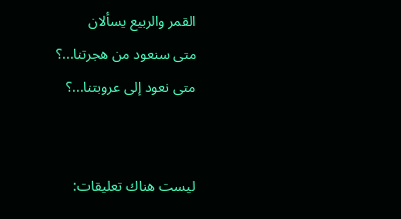القمر والربيع يسألان
متى سنعود من هجرتنا...؟
متى نعود إلى عروبتنا...؟


ليست هناك تعليقات: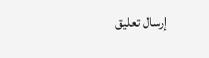إرسال تعليق